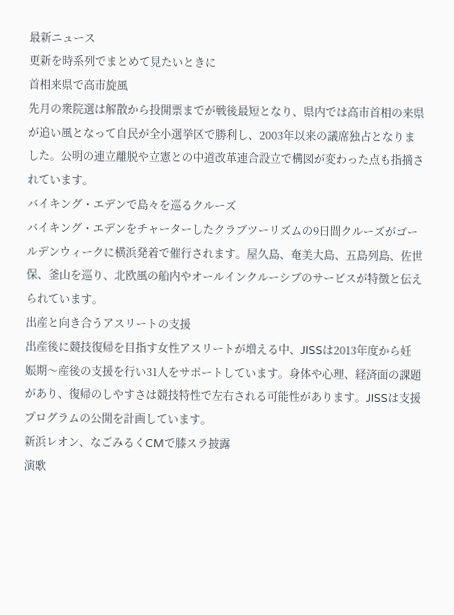最新ニュース
更新を時系列でまとめて見たいときに
首相来県で高市旋風
先月の衆院選は解散から投開票までが戦後最短となり、県内では高市首相の来県が追い風となって自民が全小選挙区で勝利し、2003年以来の議席独占となりました。公明の連立離脱や立憲との中道改革連合設立で構図が変わった点も指摘されています。
バイキング・エデンで島々を巡るクルーズ
バイキング・エデンをチャーターしたクラブツーリズムの9日間クルーズがゴールデンウィークに横浜発着で催行されます。屋久島、奄美大島、五島列島、佐世保、釜山を巡り、北欧風の船内やオールインクルーシブのサービスが特徴と伝えられています。
出産と向き合うアスリートの支援
出産後に競技復帰を目指す女性アスリートが増える中、JISSは2013年度から妊娠期〜産後の支援を行い31人をサポートしています。身体や心理、経済面の課題があり、復帰のしやすさは競技特性で左右される可能性があります。JISSは支援プログラムの公開を計画しています。
新浜レオン、なごみるくCMで膝スラ披露
演歌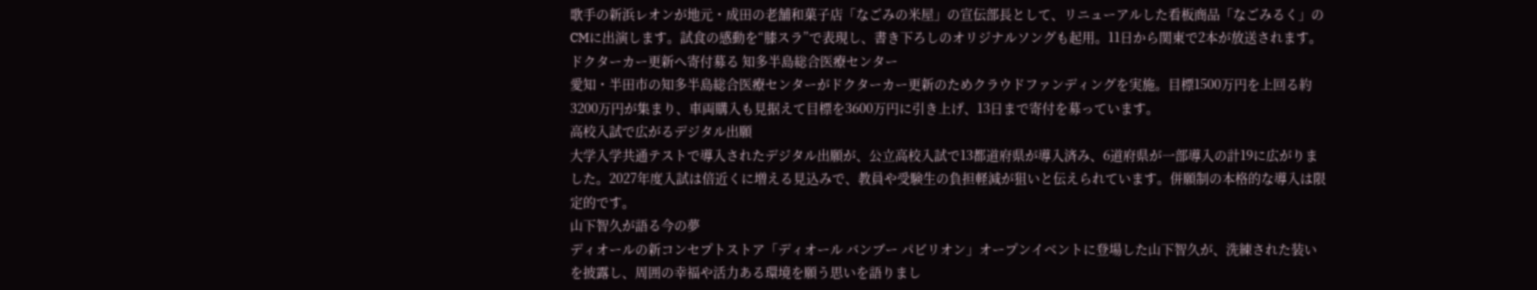歌手の新浜レオンが地元・成田の老舗和菓子店「なごみの米屋」の宣伝部長として、リニューアルした看板商品「なごみるく」のCMに出演します。試食の感動を“膝スラ”で表現し、書き下ろしのオリジナルソングも起用。11日から関東で2本が放送されます。
ドクターカー更新へ寄付募る 知多半島総合医療センター
愛知・半田市の知多半島総合医療センターがドクターカー更新のためクラウドファンディングを実施。目標1500万円を上回る約3200万円が集まり、車両購入も見据えて目標を3600万円に引き上げ、13日まで寄付を募っています。
高校入試で広がるデジタル出願
大学入学共通テストで導入されたデジタル出願が、公立高校入試で13都道府県が導入済み、6道府県が一部導入の計19に広がりました。2027年度入試は倍近くに増える見込みで、教員や受験生の負担軽減が狙いと伝えられています。併願制の本格的な導入は限定的です。
山下智久が語る今の夢
ディオールの新コンセプトストア「ディオール バンブー パビリオン」オープンイベントに登場した山下智久が、洗練された装いを披露し、周囲の幸福や活力ある環境を願う思いを語りまし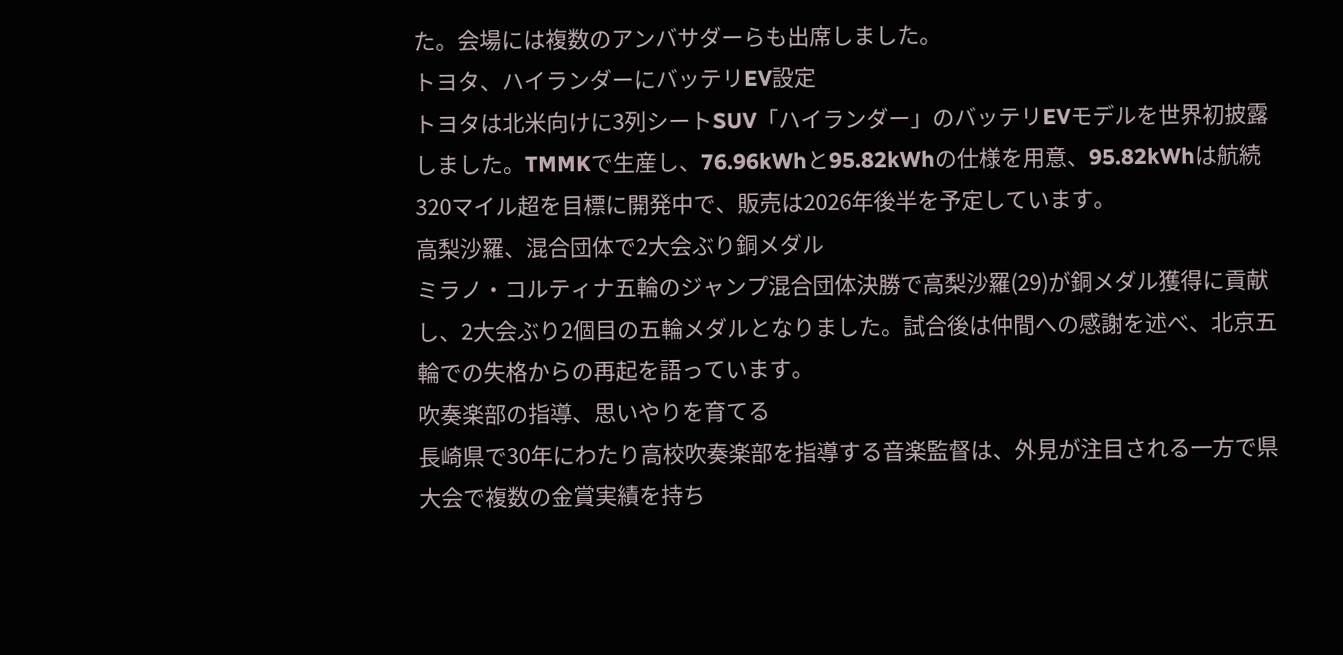た。会場には複数のアンバサダーらも出席しました。
トヨタ、ハイランダーにバッテリEV設定
トヨタは北米向けに3列シートSUV「ハイランダー」のバッテリEVモデルを世界初披露しました。TMMKで生産し、76.96kWhと95.82kWhの仕様を用意、95.82kWhは航続320マイル超を目標に開発中で、販売は2026年後半を予定しています。
高梨沙羅、混合団体で2大会ぶり銅メダル
ミラノ・コルティナ五輪のジャンプ混合団体決勝で高梨沙羅(29)が銅メダル獲得に貢献し、2大会ぶり2個目の五輪メダルとなりました。試合後は仲間への感謝を述べ、北京五輪での失格からの再起を語っています。
吹奏楽部の指導、思いやりを育てる
長崎県で30年にわたり高校吹奏楽部を指導する音楽監督は、外見が注目される一方で県大会で複数の金賞実績を持ち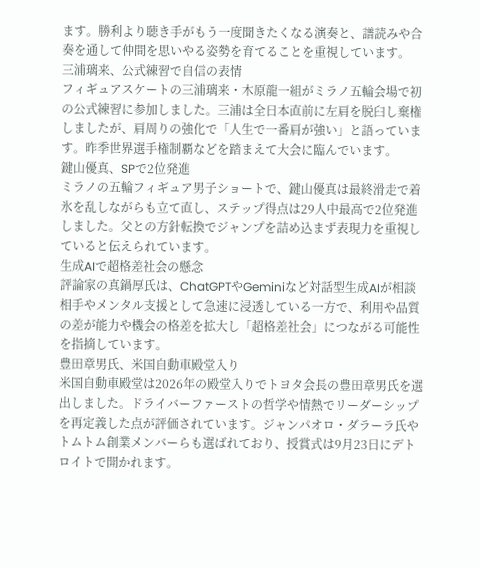ます。勝利より聴き手がもう一度聞きたくなる演奏と、譜読みや合奏を通して仲間を思いやる姿勢を育てることを重視しています。
三浦璃来、公式練習で自信の表情
フィギュアスケートの三浦璃来・木原龍一組がミラノ五輪会場で初の公式練習に参加しました。三浦は全日本直前に左肩を脱臼し棄権しましたが、肩周りの強化で「人生で一番肩が強い」と語っています。昨季世界選手権制覇などを踏まえて大会に臨んでいます。
鍵山優真、SPで2位発進
ミラノの五輪フィギュア男子ショートで、鍵山優真は最終滑走で着氷を乱しながらも立て直し、ステップ得点は29人中最高で2位発進しました。父との方針転換でジャンプを詰め込まず表現力を重視していると伝えられています。
生成AIで超格差社会の懸念
評論家の真鍋厚氏は、ChatGPTやGeminiなど対話型生成AIが相談相手やメンタル支援として急速に浸透している一方で、利用や品質の差が能力や機会の格差を拡大し「超格差社会」につながる可能性を指摘しています。
豊田章男氏、米国自動車殿堂入り
米国自動車殿堂は2026年の殿堂入りでトヨタ会長の豊田章男氏を選出しました。ドライバーファーストの哲学や情熱でリーダーシップを再定義した点が評価されています。ジャンパオロ・ダラーラ氏やトムトム創業メンバーらも選ばれており、授賞式は9月23日にデトロイトで開かれます。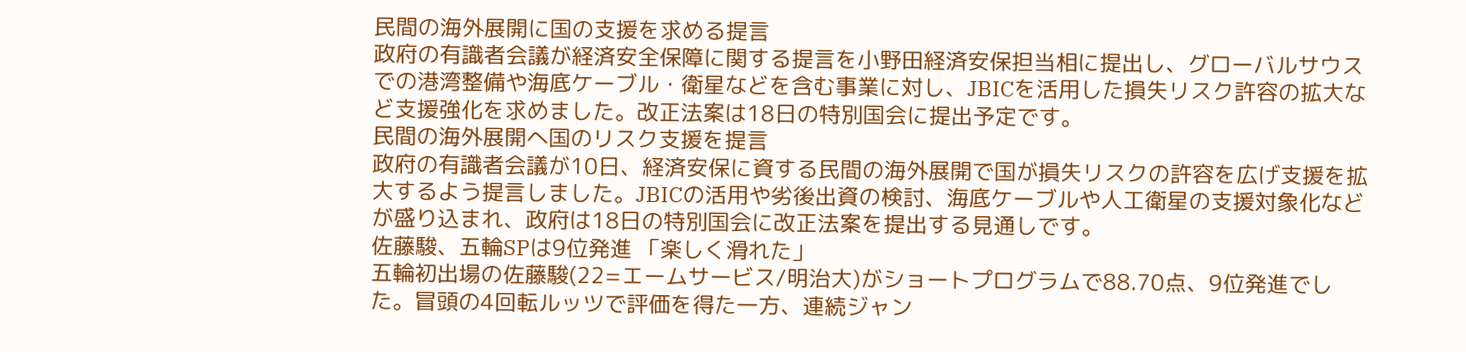民間の海外展開に国の支援を求める提言
政府の有識者会議が経済安全保障に関する提言を小野田経済安保担当相に提出し、グローバルサウスでの港湾整備や海底ケーブル・衛星などを含む事業に対し、JBICを活用した損失リスク許容の拡大など支援強化を求めました。改正法案は18日の特別国会に提出予定です。
民間の海外展開へ国のリスク支援を提言
政府の有識者会議が10日、経済安保に資する民間の海外展開で国が損失リスクの許容を広げ支援を拡大するよう提言しました。JBICの活用や劣後出資の検討、海底ケーブルや人工衛星の支援対象化などが盛り込まれ、政府は18日の特別国会に改正法案を提出する見通しです。
佐藤駿、五輪SPは9位発進 「楽しく滑れた」
五輪初出場の佐藤駿(22=エームサービス/明治大)がショートプログラムで88.70点、9位発進でした。冒頭の4回転ルッツで評価を得た一方、連続ジャン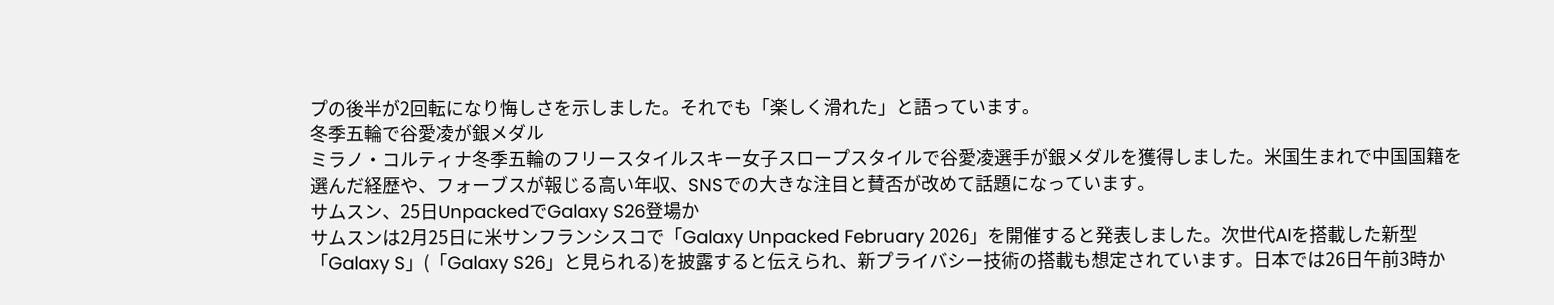プの後半が2回転になり悔しさを示しました。それでも「楽しく滑れた」と語っています。
冬季五輪で谷愛凌が銀メダル
ミラノ・コルティナ冬季五輪のフリースタイルスキー女子スロープスタイルで谷愛凌選手が銀メダルを獲得しました。米国生まれで中国国籍を選んだ経歴や、フォーブスが報じる高い年収、SNSでの大きな注目と賛否が改めて話題になっています。
サムスン、25日UnpackedでGalaxy S26登場か
サムスンは2月25日に米サンフランシスコで「Galaxy Unpacked February 2026」を開催すると発表しました。次世代AIを搭載した新型「Galaxy S」(「Galaxy S26」と見られる)を披露すると伝えられ、新プライバシー技術の搭載も想定されています。日本では26日午前3時か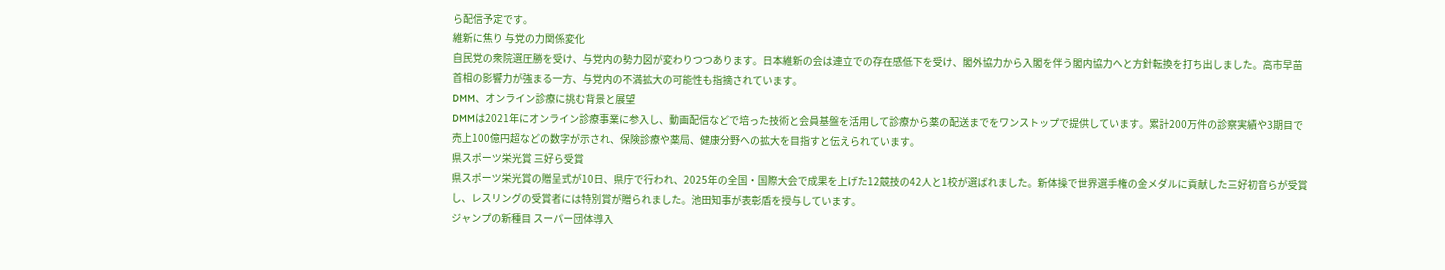ら配信予定です。
維新に焦り 与党の力関係変化
自民党の衆院選圧勝を受け、与党内の勢力図が変わりつつあります。日本維新の会は連立での存在感低下を受け、閣外協力から入閣を伴う閣内協力へと方針転換を打ち出しました。高市早苗首相の影響力が強まる一方、与党内の不満拡大の可能性も指摘されています。
DMM、オンライン診療に挑む背景と展望
DMMは2021年にオンライン診療事業に参入し、動画配信などで培った技術と会員基盤を活用して診療から薬の配送までをワンストップで提供しています。累計200万件の診察実績や3期目で売上100億円超などの数字が示され、保険診療や薬局、健康分野への拡大を目指すと伝えられています。
県スポーツ栄光賞 三好ら受賞
県スポーツ栄光賞の贈呈式が10日、県庁で行われ、2025年の全国・国際大会で成果を上げた12競技の42人と1校が選ばれました。新体操で世界選手権の金メダルに貢献した三好初音らが受賞し、レスリングの受賞者には特別賞が贈られました。池田知事が表彰盾を授与しています。
ジャンプの新種目 スーパー団体導入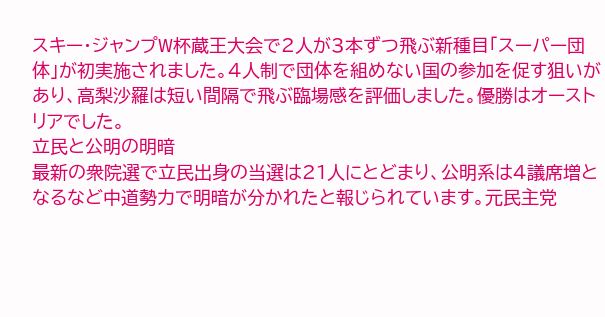スキー・ジャンプW杯蔵王大会で2人が3本ずつ飛ぶ新種目「スーパー団体」が初実施されました。4人制で団体を組めない国の参加を促す狙いがあり、高梨沙羅は短い間隔で飛ぶ臨場感を評価しました。優勝はオーストリアでした。
立民と公明の明暗
最新の衆院選で立民出身の当選は21人にとどまり、公明系は4議席増となるなど中道勢力で明暗が分かれたと報じられています。元民主党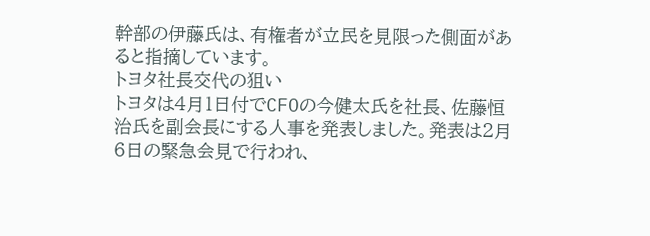幹部の伊藤氏は、有権者が立民を見限った側面があると指摘しています。
トヨタ社長交代の狙い
トヨタは4月1日付でCFOの今健太氏を社長、佐藤恒治氏を副会長にする人事を発表しました。発表は2月6日の緊急会見で行われ、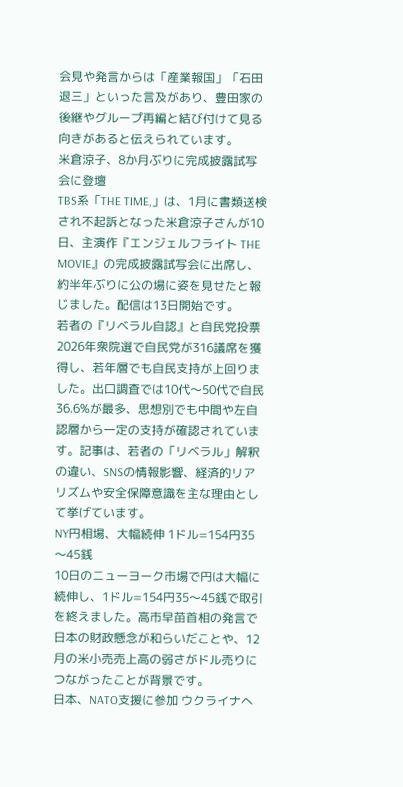会見や発言からは「産業報国」「石田退三」といった言及があり、豊田家の後継やグループ再編と結び付けて見る向きがあると伝えられています。
米倉涼子、8か月ぶりに完成披露試写会に登壇
TBS系「THE TIME,」は、1月に書類送検され不起訴となった米倉涼子さんが10日、主演作『エンジェルフライト THE MOVIE』の完成披露試写会に出席し、約半年ぶりに公の場に姿を見せたと報じました。配信は13日開始です。
若者の『リベラル自認』と自民党投票
2026年衆院選で自民党が316議席を獲得し、若年層でも自民支持が上回りました。出口調査では10代〜50代で自民36.6%が最多、思想別でも中間や左自認層から一定の支持が確認されています。記事は、若者の「リベラル」解釈の違い、SNSの情報影響、経済的リアリズムや安全保障意識を主な理由として挙げています。
NY円相場、大幅続伸 1ドル=154円35〜45銭
10日のニューヨーク市場で円は大幅に続伸し、1ドル=154円35〜45銭で取引を終えました。高市早苗首相の発言で日本の財政懸念が和らいだことや、12月の米小売売上高の弱さがドル売りにつながったことが背景です。
日本、NATO支援に参加 ウクライナへ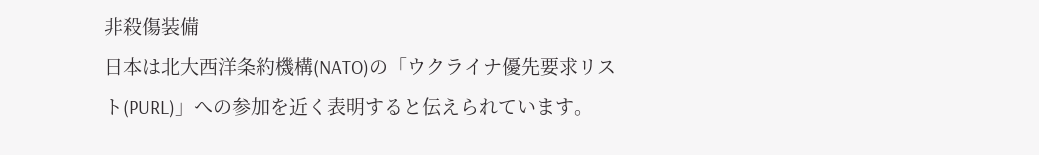非殺傷装備
日本は北大西洋条約機構(NATO)の「ウクライナ優先要求リスト(PURL)」への参加を近く表明すると伝えられています。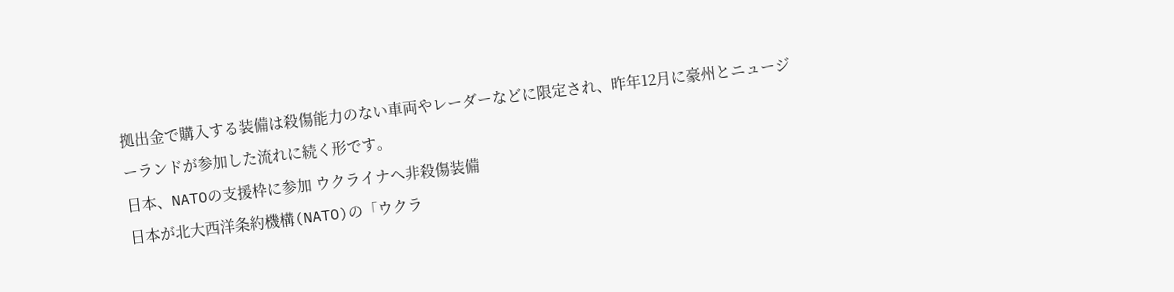拠出金で購入する装備は殺傷能力のない車両やレーダーなどに限定され、昨年12月に豪州とニュージーランドが参加した流れに続く形です。
日本、NATOの支援枠に参加 ウクライナへ非殺傷装備
日本が北大西洋条約機構(NATO)の「ウクラ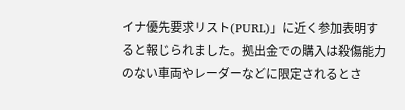イナ優先要求リスト(PURL)」に近く参加表明すると報じられました。拠出金での購入は殺傷能力のない車両やレーダーなどに限定されるとさ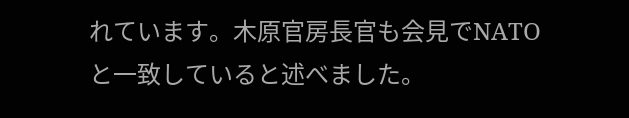れています。木原官房長官も会見でNATOと一致していると述べました。